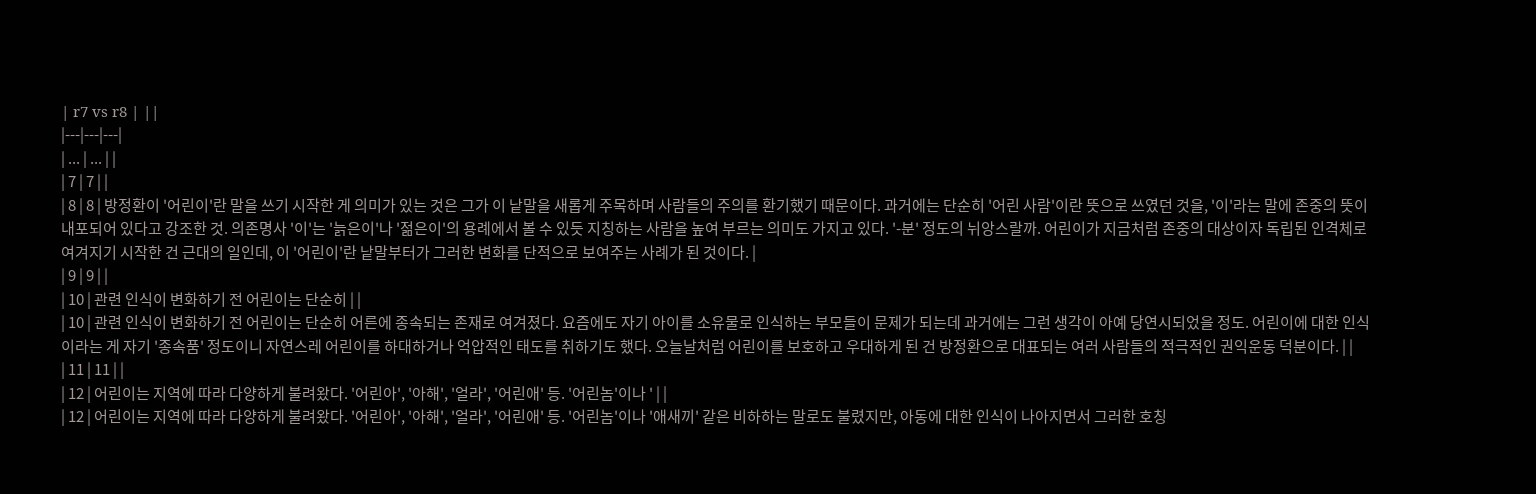| r7 vs r8 | ||
|---|---|---|
| ... | ... | |
| 7 | 7 | |
| 8 | 8 | 방정환이 '어린이'란 말을 쓰기 시작한 게 의미가 있는 것은 그가 이 낱말을 새롭게 주목하며 사람들의 주의를 환기했기 때문이다. 과거에는 단순히 '어린 사람'이란 뜻으로 쓰였던 것을, '이'라는 말에 존중의 뜻이 내포되어 있다고 강조한 것. 의존명사 '이'는 '늙은이'나 '젊은이'의 용례에서 볼 수 있듯 지칭하는 사람을 높여 부르는 의미도 가지고 있다. '-분' 정도의 뉘앙스랄까. 어린이가 지금처럼 존중의 대상이자 독립된 인격체로 여겨지기 시작한 건 근대의 일인데, 이 '어린이'란 낱말부터가 그러한 변화를 단적으로 보여주는 사례가 된 것이다. |
| 9 | 9 | |
| 10 | 관련 인식이 변화하기 전 어린이는 단순히 | |
| 10 | 관련 인식이 변화하기 전 어린이는 단순히 어른에 종속되는 존재로 여겨졌다. 요즘에도 자기 아이를 소유물로 인식하는 부모들이 문제가 되는데 과거에는 그런 생각이 아예 당연시되었을 정도. 어린이에 대한 인식이라는 게 자기 '종속품' 정도이니 자연스레 어린이를 하대하거나 억압적인 태도를 취하기도 했다. 오늘날처럼 어린이를 보호하고 우대하게 된 건 방정환으로 대표되는 여러 사람들의 적극적인 권익운동 덕분이다. | |
| 11 | 11 | |
| 12 | 어린이는 지역에 따라 다양하게 불려왔다. '어린아', '아해', '얼라', '어린애' 등. '어린놈'이나 ' | |
| 12 | 어린이는 지역에 따라 다양하게 불려왔다. '어린아', '아해', '얼라', '어린애' 등. '어린놈'이나 '애새끼' 같은 비하하는 말로도 불렸지만, 아동에 대한 인식이 나아지면서 그러한 호칭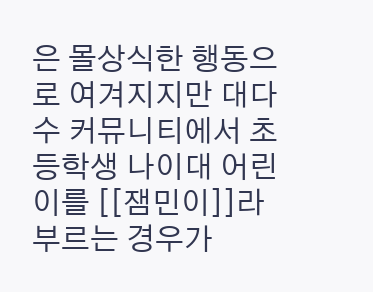은 몰상식한 행동으로 여겨지지만 대다수 커뮤니티에서 초등학생 나이대 어린이를 [[잼민이]]라 부르는 경우가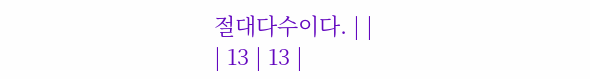절대다수이다. | |
| 13 | 13 |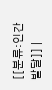[[분류:인간발달]] |